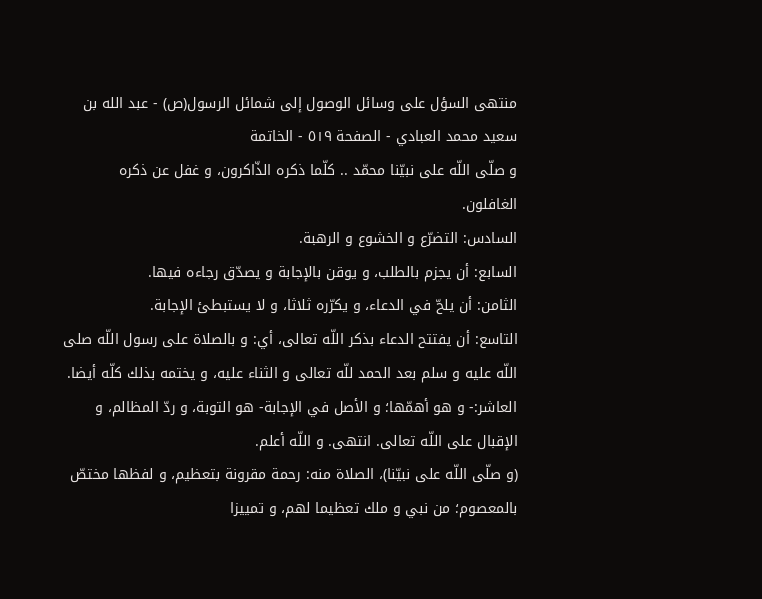منتهى السؤل على وسائل الوصول إلى شمائل الرسول(ص) - عبد الله بن سعيد محمد العبادي - الصفحة ٥١٩ - الخاتمة
و صلّى اللّه على نبيّنا محمّد .. كلّما ذكره الذّاكرون، و غفل عن ذكره الغافلون.
السادس: التضرّع و الخشوع و الرهبة.
السابع: أن يجزم بالطلب، و يوقن بالإجابة و يصدّق رجاءه فيها.
الثامن: أن يلحّ في الدعاء، و يكرّره ثلاثا، و لا يستبطئ الإجابة.
التاسع: أن يفتتح الدعاء بذكر اللّه تعالى، أي: و بالصلاة على رسول اللّه صلى اللّه عليه و سلم بعد الحمد للّه تعالى و الثناء عليه، و يختمه بذلك كلّه أيضا.
العاشر:- و هو أهمّها؛ و الأصل في الإجابة- هو التوبة، و ردّ المظالم، و الإقبال على اللّه تعالى. انتهى. و اللّه أعلم.
(و صلّى اللّه على نبيّنا)، الصلاة منه: رحمة مقرونة بتعظيم، و لفظها مختصّ بالمعصوم؛ من نبي و ملك تعظيما لهم، و تمييزا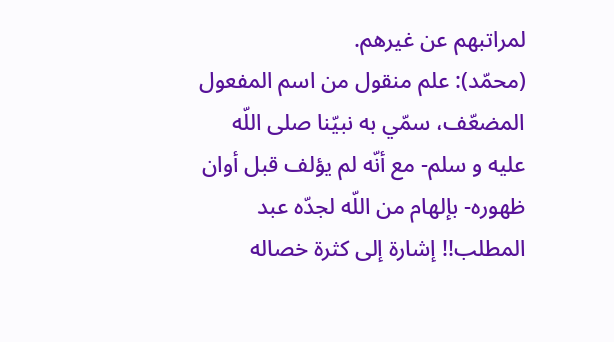لمراتبهم عن غيرهم.
(محمّد): علم منقول من اسم المفعول المضعّف، سمّي به نبيّنا صلى اللّه عليه و سلم- مع أنّه لم يؤلف قبل أوان ظهوره- بإلهام من اللّه لجدّه عبد المطلب!! إشارة إلى كثرة خصاله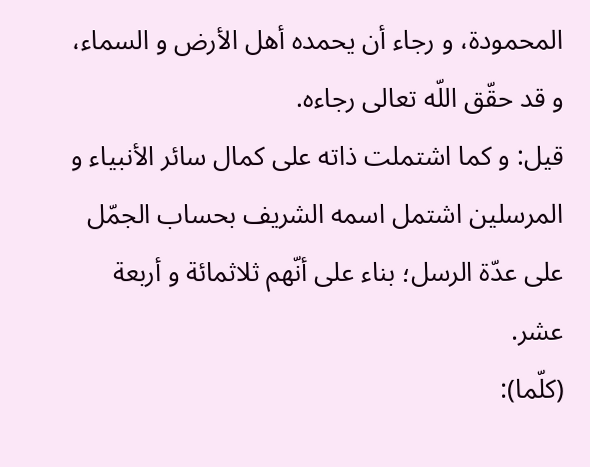المحمودة، و رجاء أن يحمده أهل الأرض و السماء، و قد حقّق اللّه تعالى رجاءه.
قيل: و كما اشتملت ذاته على كمال سائر الأنبياء و المرسلين اشتمل اسمه الشريف بحساب الجمّل على عدّة الرسل؛ بناء على أنّهم ثلاثمائة و أربعة عشر.
(كلّما):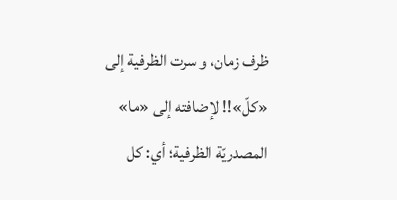ظرف زمان، و سرت الظرفية إلى «كلّ»!! لإضافته إلى «ما» المصدريّة الظرفية؛ أي: كل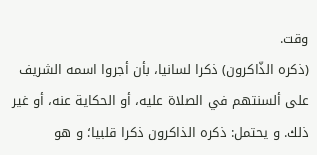وقت.
(ذكره الذّاكرون) ذكرا لسانيا، بأن أجروا اسمه الشريف على ألسنتهم في الصلاة عليه، أو الحكاية عنه، أو غير ذلك. و يحتمل: ذكره الذاكرون ذكرا قلبيا؛ و هو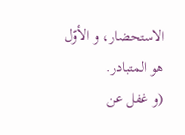الاستحضار، و الأوّل هو المتبادر.
(و غفل عن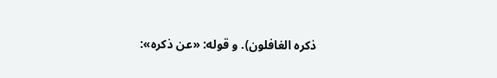ذكره الغافلون). و قوله: «عن ذكره»: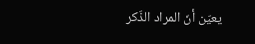يعيّن أنّ المراد الذّكر